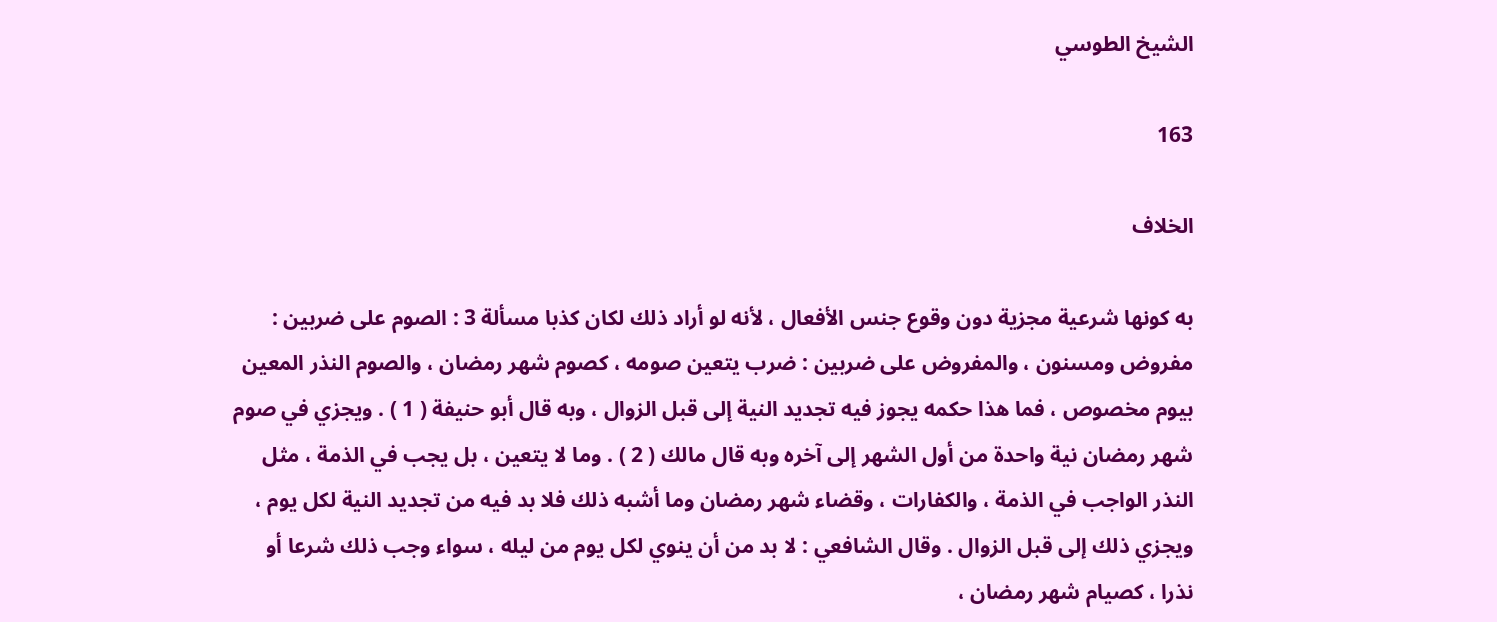الشيخ الطوسي

163

الخلاف

به كونها شرعية مجزية دون وقوع جنس الأفعال ، لأنه لو أراد ذلك لكان كذبا مسألة 3 : الصوم على ضربين : مفروض ومسنون ، والمفروض على ضربين : ضرب يتعين صومه ، كصوم شهر رمضان ، والصوم النذر المعين بيوم مخصوص ، فما هذا حكمه يجوز فيه تجديد النية إلى قبل الزوال ، وبه قال أبو حنيفة ( 1 ) . ويجزي في صوم شهر رمضان نية واحدة من أول الشهر إلى آخره وبه قال مالك ( 2 ) . وما لا يتعين ، بل يجب في الذمة ، مثل النذر الواجب في الذمة ، والكفارات ، وقضاء شهر رمضان وما أشبه ذلك فلا بد فيه من تجديد النية لكل يوم ، ويجزي ذلك إلى قبل الزوال . وقال الشافعي : لا بد من أن ينوي لكل يوم من ليله ، سواء وجب ذلك شرعا أو نذرا ، كصيام شهر رمضان ،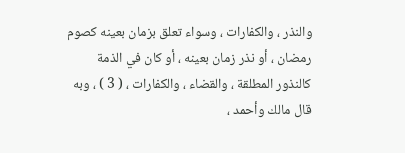والنذر ، والكفارات ، وسواء تعلق بزمان بعينه كصوم رمضان ، أو نذر زمان بعينه ، أو كان في الذمة كالنذور المطلقة ، والقضاء ، والكفارات ، ( 3 ) ، وبه قال مالك وأحمد ،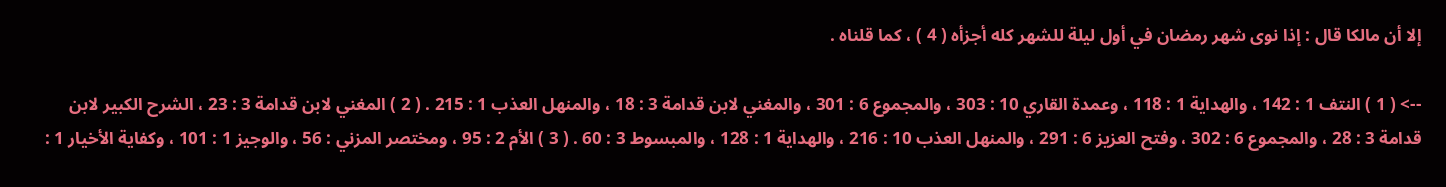إلا أن مالكا قال : إذا نوى شهر رمضان في أول ليلة للشهر كله أجزأه ( 4 ) ، كما قلناه .

--> ( 1 ) النتف 1 : 142 ، والهداية 1 : 118 ، وعمدة القاري 10 : 303 ، والمجموع 6 : 301 ، والمغني لابن قدامة 3 : 18 ، والمنهل العذب 1 : 215 . ( 2 ) المغني لابن قدامة 3 : 23 ، الشرح الكبير لابن قدامة 3 : 28 ، والمجموع 6 : 302 ، وفتح العزيز 6 : 291 ، والمنهل العذب 10 : 216 ، والهداية 1 : 128 ، والمبسوط 3 : 60 . ( 3 ) الأم 2 : 95 ، ومختصر المزني : 56 ، والوجيز 1 : 101 ، وكفاية الأخيار 1 :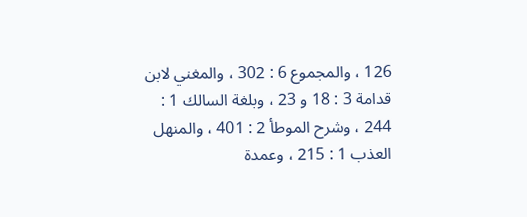126 ، والمجموع 6 : 302 ، والمغني لابن قدامة 3 : 18 و 23 ، وبلغة السالك 1 : 244 ، وشرح الموطأ 2 : 401 ، والمنهل العذب 1 : 215 ، وعمدة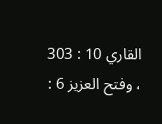القاري 10 : 303 ، وفتح العزيز 6 :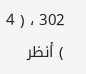302 ، ( 4 ) أنظر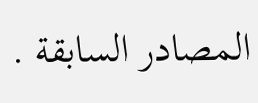المصادر السابقة .